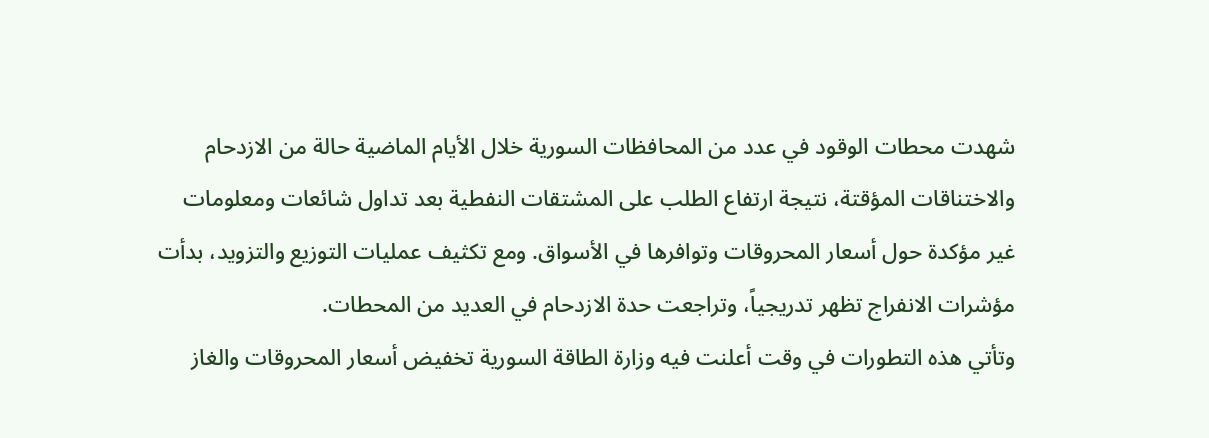شهدت محطات الوقود في عدد من المحافظات السورية خلال الأيام الماضية حالة من الازدحام والاختناقات المؤقتة، نتيجة ارتفاع الطلب على المشتقات النفطية بعد تداول شائعات ومعلومات غير مؤكدة حول أسعار المحروقات وتوافرها في الأسواق. ومع تكثيف عمليات التوزيع والتزويد، بدأت مؤشرات الانفراج تظهر تدريجياً، وتراجعت حدة الازدحام في العديد من المحطات.
وتأتي هذه التطورات في وقت أعلنت فيه وزارة الطاقة السورية تخفيض أسعار المحروقات والغاز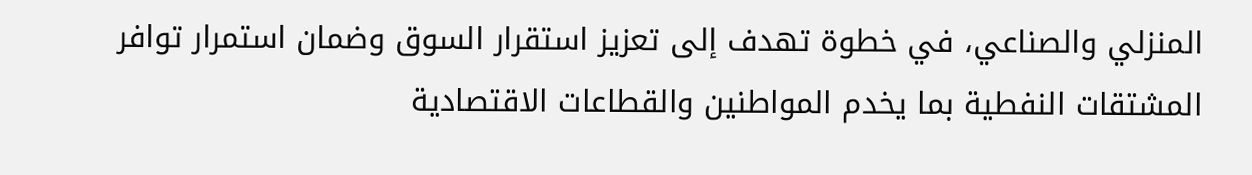المنزلي والصناعي، في خطوة تهدف إلى تعزيز استقرار السوق وضمان استمرار توافر المشتقات النفطية بما يخدم المواطنين والقطاعات الاقتصادية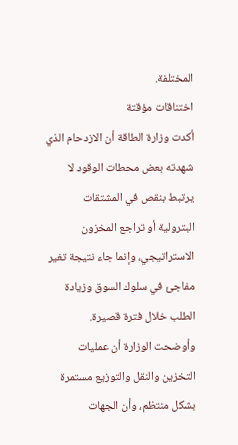المختلفة.
اختناقات مؤقتة
أكدت وزارة الطاقة أن الازدحام الذي شهدته بعض محطات الوقود لا يرتبط بنقص في المشتقات البترولية أو تراجع المخزون الاستراتيجي، وإنما جاء نتيجة تغير مفاجئ في سلوك السوق وزيادة الطلب خلال فترة قصيرة.
وأوضحت الوزارة أن عمليات التخزين والنقل والتوزيع مستمرة بشكل منتظم، وأن الجهات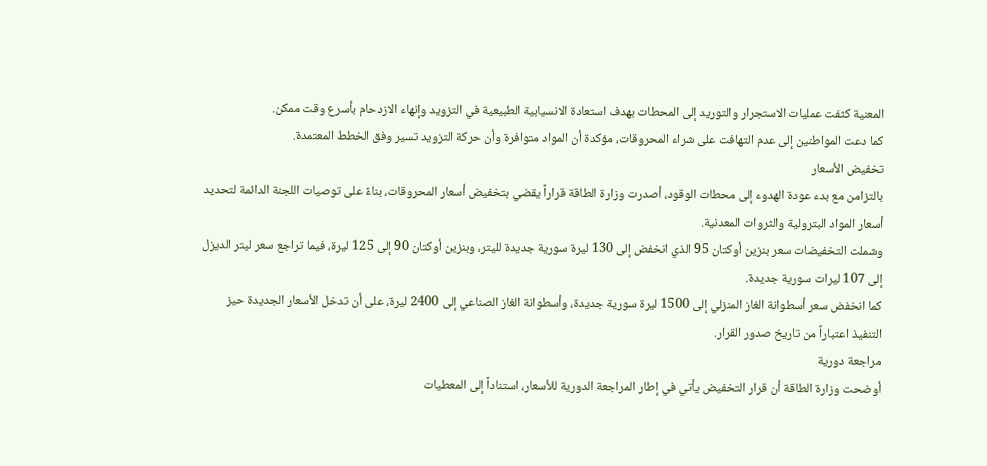المعنية كثفت عمليات الاستجرار والتوريد إلى المحطات بهدف استعادة الانسيابية الطبيعية في التزويد وإنهاء الازدحام بأسرع وقت ممكن.
كما دعت المواطنين إلى عدم التهافت على شراء المحروقات، مؤكدة أن المواد متوافرة وأن حركة التزويد تسير وفق الخطط المعتمدة.
تخفيض الأسعار
بالتزامن مع بدء عودة الهدوء إلى محطات الوقود، أصدرت وزارة الطاقة قراراً يقضي بتخفيض أسعار المحروقات، بناءً على توصيات اللجنة الدائمة لتحديد أسعار المواد البترولية والثروات المعدنية.
وشملت التخفيضات سعر بنزين أوكتان 95 الذي انخفض إلى 130 ليرة سورية جديدة لليتر، وبنزين أوكتان 90 إلى 125 ليرة، فيما تراجع سعر ليتر الديزل إلى 107 ليرات سورية جديدة.
كما انخفض سعر أسطوانة الغاز المنزلي إلى 1500 ليرة سورية جديدة، وأسطوانة الغاز الصناعي إلى 2400 ليرة، على أن تدخل الأسعار الجديدة حيز التنفيذ اعتباراً من تاريخ صدور القرار.
مراجعة دورية
أوضحت وزارة الطاقة أن قرار التخفيض يأتي في إطار المراجعة الدورية للأسعار، استناداً إلى المعطيات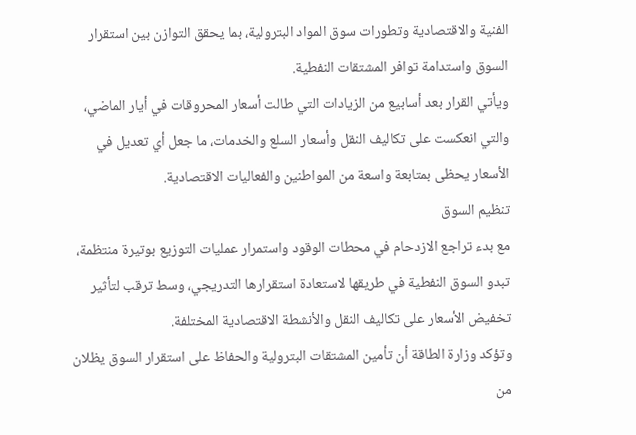الفنية والاقتصادية وتطورات سوق المواد البترولية، بما يحقق التوازن بين استقرار السوق واستدامة توافر المشتقات النفطية.
ويأتي القرار بعد أسابيع من الزيادات التي طالت أسعار المحروقات في أيار الماضي، والتي انعكست على تكاليف النقل وأسعار السلع والخدمات، ما جعل أي تعديل في الأسعار يحظى بمتابعة واسعة من المواطنين والفعاليات الاقتصادية.
تنظيم السوق
مع بدء تراجع الازدحام في محطات الوقود واستمرار عمليات التوزيع بوتيرة منتظمة، تبدو السوق النفطية في طريقها لاستعادة استقرارها التدريجي، وسط ترقب لتأثير تخفيض الأسعار على تكاليف النقل والأنشطة الاقتصادية المختلفة.
وتؤكد وزارة الطاقة أن تأمين المشتقات البترولية والحفاظ على استقرار السوق يظلان من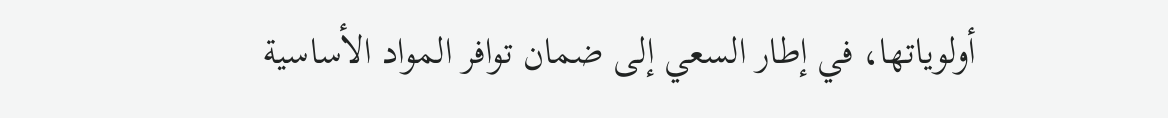أولوياتها، في إطار السعي إلى ضمان توافر المواد الأساسية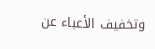وتخفيف الأعباء عن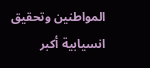المواطنين وتحقيق انسيابية أكبر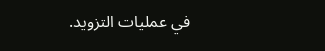في عمليات التزويد.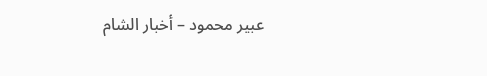عبير محمود – أخبار الشام